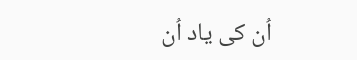اُن کی یاد اُن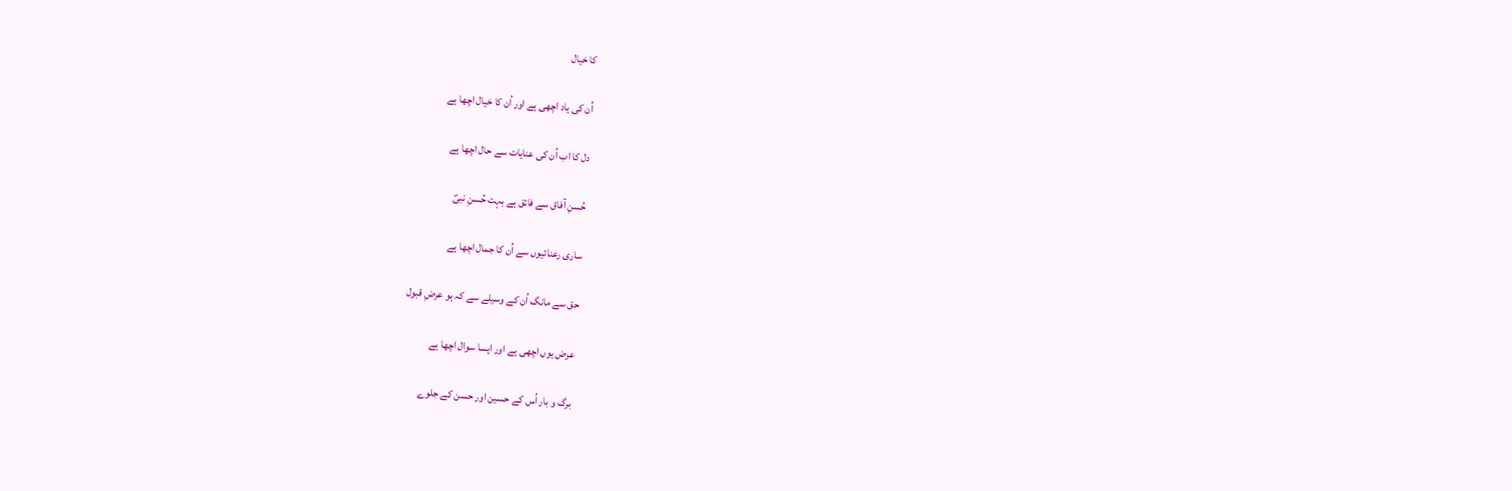کا خیال

اُن کی یاد اچھی ہے اور اُن کا خیال اچھا ہے

دل کا اب اُن کی عنایات سے حال اچھا ہے

حُسنِ آفاق سے فائق ہے بہت حُسنِ نبیؐ

ساری رعنائیوں سے اُن کا جمال اچھا ہے

حق سے مانگ اُن کے وسیلے سے کہ ہو عرضِ قبول

عرض یوں اچھی ہے اور ایسا سوال اچھا ہے

برگ و بار اُس کے حسین اور حسن کے جلوے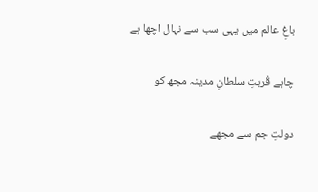باغِ عالم میں یہی سب سے نہال اچھا ہے

چاہے قُربتِ سلطانِ مدینہ مجھ کو

دولتِ جم سے مجھے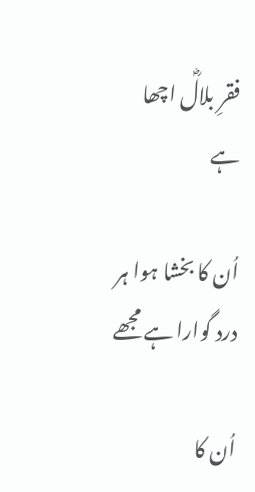فقرِ بلالؓ اچھا ہے

اُن کا بخشا ہوا ہر درد گوارا ہے مجھے

اُن کا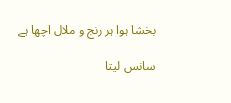بخشا ہوا ہر رنج و ملال اچھا ہے

سانس لیتا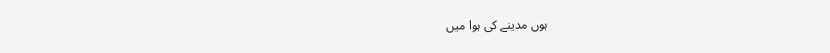ہوں مدینے کی ہوا میں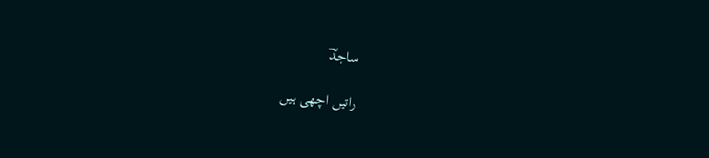ساجدؔ

راتیں اچھی ہیں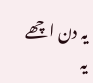یہ دن اچھے یہ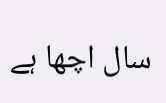سال اچھا ہے